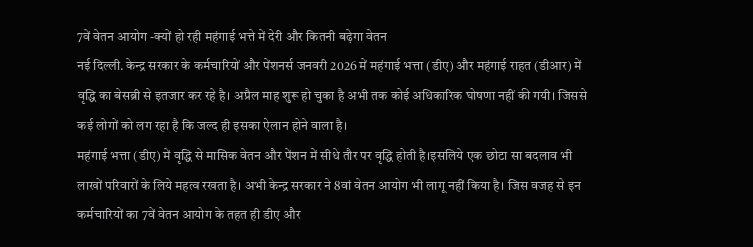7वें वेतन आयोग -क्यों हो रही महंगाई भत्ते में देरी और कितनी बढ़ेगा वेतन
नई दिल्ली. केन्द्र सरकार के कर्मचारियों और पेंशनर्स जनवरी 2026 में महंगाई भत्ता (डीए) और महंगाई राहत (डीआर) में वृद्धि का बेसब्री से इतजार कर रहे है। अप्रैल माह शुरू हो चुका है अभी तक कोई अधिकारिक घोषणा नहीं की गयी। जिससे कई लोगों को लग रहा है कि जल्द ही इसका ऐलान होने वाला है।
महंगाई भत्ता (डीए) में वृद्धि से मासिक वेतन और पेंशन में सीधे तौर पर वृद्धि होती है।इसलिये एक छोटा सा बदलाव भी लाखों परिवारों के लिये महत्व रखता है। अभी केन्द्र सरकार ने 8वां वेतन आयोग भी लागू नहीं किया है। जिस वजह से इन कर्मचारियों का 7वें वेतन आयोग के तहत ही डीए और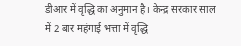डीआर में वृद्धि का अनुमान है। केन्द्र सरकार साल में 2 बार महंगाई भत्ता में वृद्धि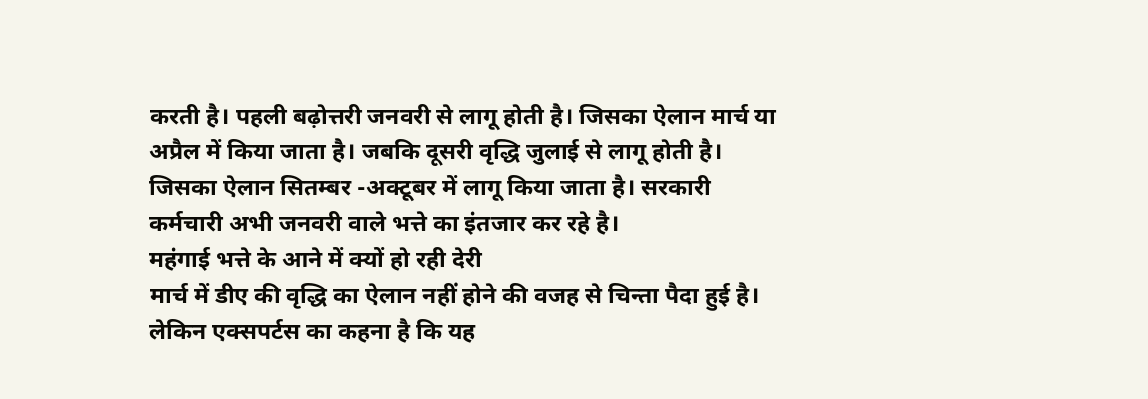करती है। पहली बढ़ोत्तरी जनवरी से लागू होती है। जिसका ऐलान मार्च या अप्रैल में किया जाता है। जबकि दूसरी वृद्धि जुलाई से लागू होती है। जिसका ऐलान सितम्बर -अक्टूबर में लागू किया जाता है। सरकारी कर्मचारी अभी जनवरी वाले भत्ते का इंतजार कर रहे है।
महंगाई भत्ते के आने में क्यों हो रही देरी
मार्च में डीए की वृद्धि का ऐलान नहीं होने की वजह से चिन्ता पैदा हुई है। लेकिन एक्सपर्टस का कहना है कि यह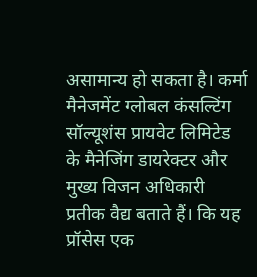असामान्य हो सकता है। कर्मा मैनेजमेंट ग्लोबल कंसल्टिंग सॉल्यूशंस प्रायवेट लिमिटेड के मैनेजिंग डायरेक्टर और मुख्य विजन अधिकारी प्रतीक वैद्य बताते हैं। कि यह प्रॉसेस एक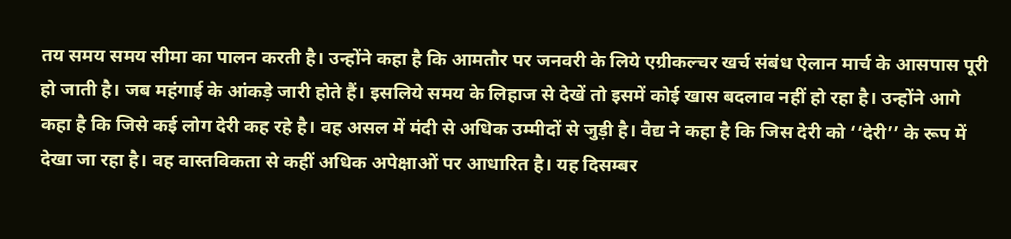तय समय समय सीमा का पालन करती है। उन्होंने कहा है कि आमतौर पर जनवरी के लिये एग्रीकल्चर खर्च संबंध ऐलान मार्च के आसपास पूरी हो जाती है। जब महंगाई के आंकड़े जारी होते हैं। इसलिये समय के लिहाज से देखें तो इसमें कोई खास बदलाव नहीं हो रहा है। उन्होंने आगे कहा है कि जिसे कई लोग देरी कह रहे है। वह असल में मंदी से अधिक उम्मीदों से जुड़ी है। वैद्य ने कहा है कि जिस देरी को ‘‘देरी’’ के रूप में देखा जा रहा है। वह वास्तविकता से कहीं अधिक अपेक्षाओं पर आधारित है। यह दिसम्बर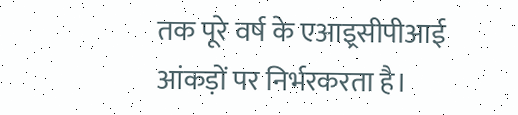तक पूरे वर्ष के एआइ्रसीपीआई आंकड़ों पर निर्भरकरता है।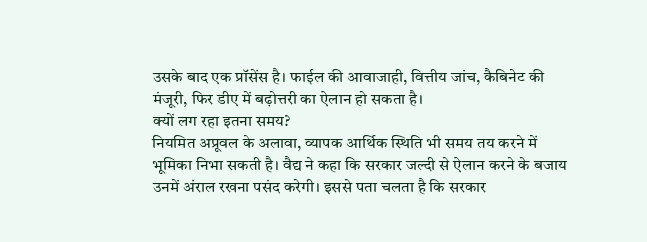उसके बाद एक प्रॉसेंस है। फाईल की आवाजाही, वित्तीय जांच, कैबिनेट की मंजूरी, फिर डीए में बढ़ोत्तरी का ऐलान हो सकता है।
क्यों लग रहा इतना समय?
नियमित अप्रूवल के अलावा, व्यापक आर्थिक स्थिति भी समय तय करने में भूमिका निभा सकती है। वैद्य ने कहा कि सरकार जल्दी से ऐलान करने के बजाय उनमें अंराल रखना पसंद करेगी। इससे पता चलता है कि सरकार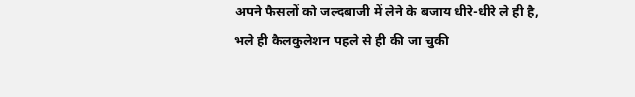अपने फैसलों को जल्दबाजी में लेने के बजाय धीरे-धीरे ले ही है, भले ही कैलकुलेशन पहले से ही की जा चुकी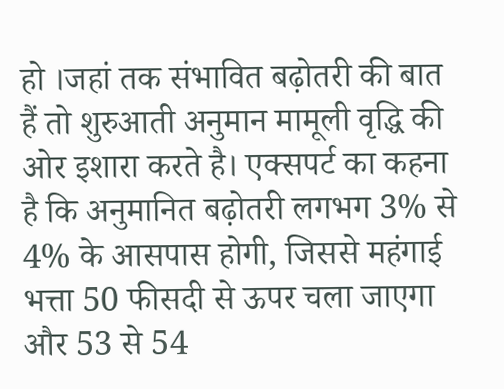हो ।जहां तक संभावित बढ़ोतरी की बात हैं तो शुरुआती अनुमान मामूली वृद्धि की ओर इशारा करते है। एक्सपर्ट का कहना है कि अनुमानित बढ़ोतरी लगभग 3% से 4% के आसपास होगी, जिससे महंगाई भत्ता 50 फीसदी से ऊपर चला जाएगा और 53 से 54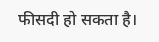फीसदी हो सकता है।